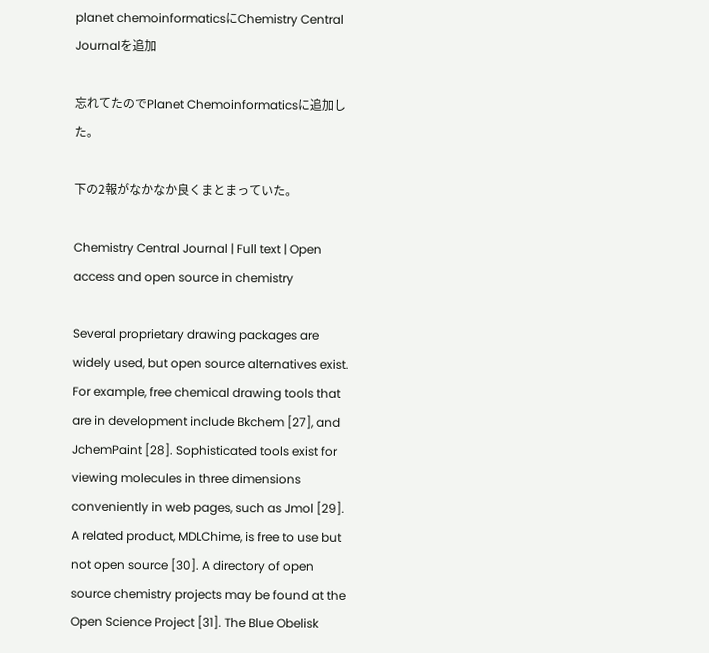planet chemoinformaticsにChemistry Central Journalを追加

忘れてたのでPlanet Chemoinformaticsに追加した。

下の2報がなかなか良くまとまっていた。

Chemistry Central Journal | Full text | Open access and open source in chemistry

Several proprietary drawing packages are widely used, but open source alternatives exist. For example, free chemical drawing tools that are in development include Bkchem [27], and JchemPaint [28]. Sophisticated tools exist for viewing molecules in three dimensions conveniently in web pages, such as Jmol [29]. A related product, MDLChime, is free to use but not open source [30]. A directory of open source chemistry projects may be found at the Open Science Project [31]. The Blue Obelisk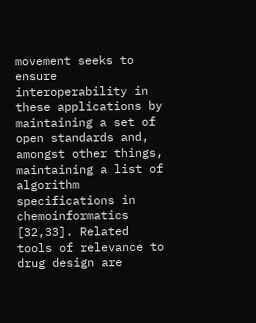movement seeks to ensure interoperability in these applications by maintaining a set of open standards and, amongst other things, maintaining a list of algorithm specifications in chemoinformatics [32,33]. Related tools of relevance to drug design are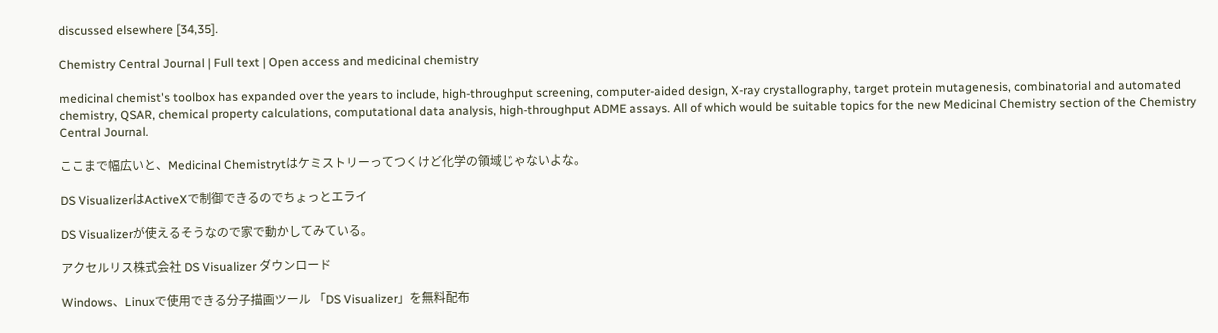discussed elsewhere [34,35].

Chemistry Central Journal | Full text | Open access and medicinal chemistry

medicinal chemist's toolbox has expanded over the years to include, high-throughput screening, computer-aided design, X-ray crystallography, target protein mutagenesis, combinatorial and automated chemistry, QSAR, chemical property calculations, computational data analysis, high-throughput ADME assays. All of which would be suitable topics for the new Medicinal Chemistry section of the Chemistry Central Journal.

ここまで幅広いと、Medicinal Chemistrytはケミストリーってつくけど化学の領域じゃないよな。

DS VisualizerはActiveXで制御できるのでちょっとエライ

DS Visualizerが使えるそうなので家で動かしてみている。

アクセルリス株式会社 DS Visualizer ダウンロード

Windows、Linuxで使用できる分子描画ツール 「DS Visualizer」を無料配布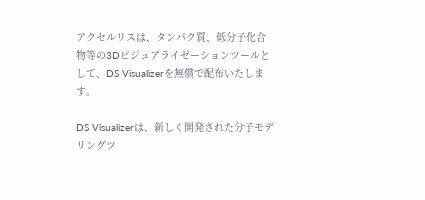アクセルリスは、タンパク質、低分子化合物等の3Dビジュアライゼーションツールとして、DS Visualizerを無償で配布いたします。

DS Visualizerは、新しく開発された分子モデリングツ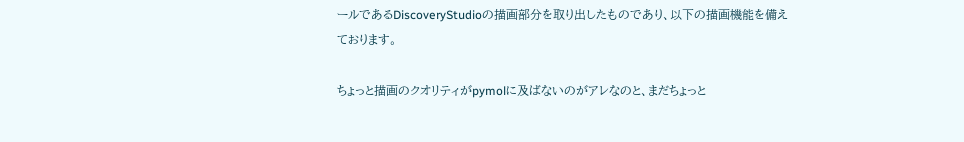ールであるDiscoveryStudioの描画部分を取り出したものであり、以下の描画機能を備えております。

ちょっと描画のクオリティがpymolに及ばないのがアレなのと、まだちょっと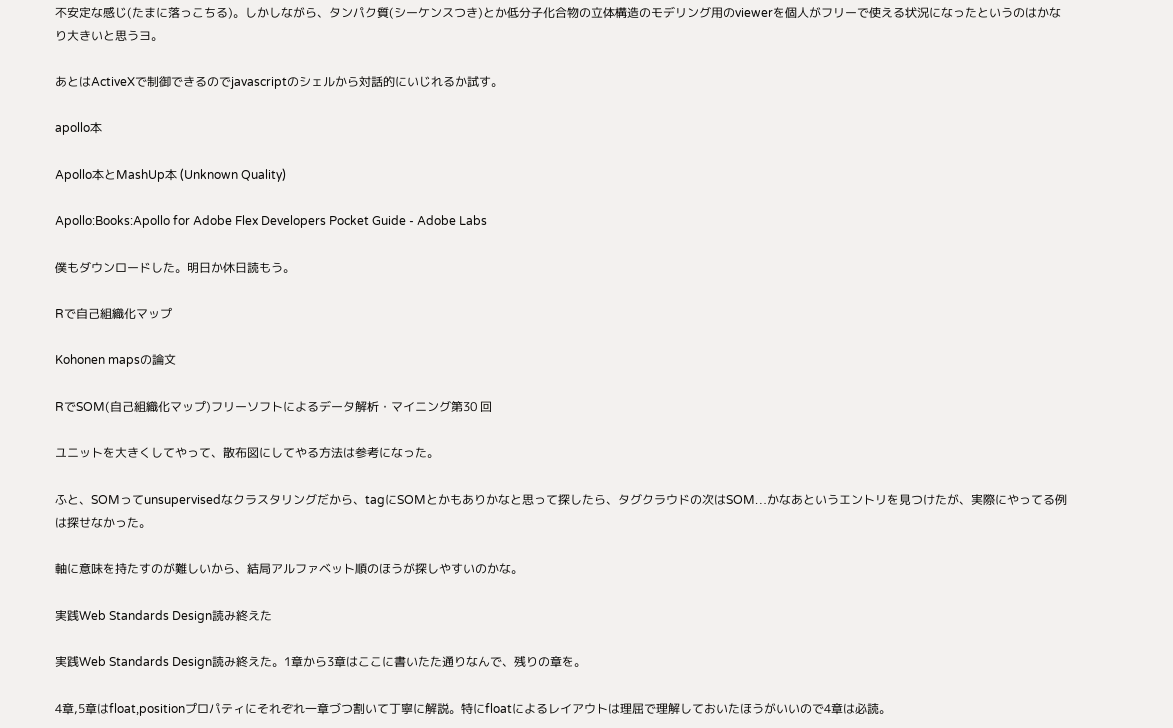不安定な感じ(たまに落っこちる)。しかしながら、タンパク質(シーケンスつき)とか低分子化合物の立体構造のモデリング用のviewerを個人がフリーで使える状況になったというのはかなり大きいと思うヨ。

あとはActiveXで制御できるのでjavascriptのシェルから対話的にいじれるか試す。

apollo本

Apollo本とMashUp本 (Unknown Quality)

Apollo:Books:Apollo for Adobe Flex Developers Pocket Guide - Adobe Labs

僕もダウンロードした。明日か休日読もう。

Rで自己組織化マップ

Kohonen mapsの論文

RでSOM(自己組織化マップ)フリーソフトによるデータ解析・マイニング第30 回

ユニットを大きくしてやって、散布図にしてやる方法は参考になった。

ふと、SOMってunsupervisedなクラスタリングだから、tagにSOMとかもありかなと思って探したら、タグクラウドの次はSOM…かなあというエントリを見つけたが、実際にやってる例は探せなかった。

軸に意味を持たすのが難しいから、結局アルファベット順のほうが探しやすいのかな。

実践Web Standards Design読み終えた

実践Web Standards Design読み終えた。1章から3章はここに書いたた通りなんで、残りの章を。

4章,5章はfloat,positionプロパティにそれぞれ一章づつ割いて丁寧に解説。特にfloatによるレイアウトは理屈で理解しておいたほうがいいので4章は必読。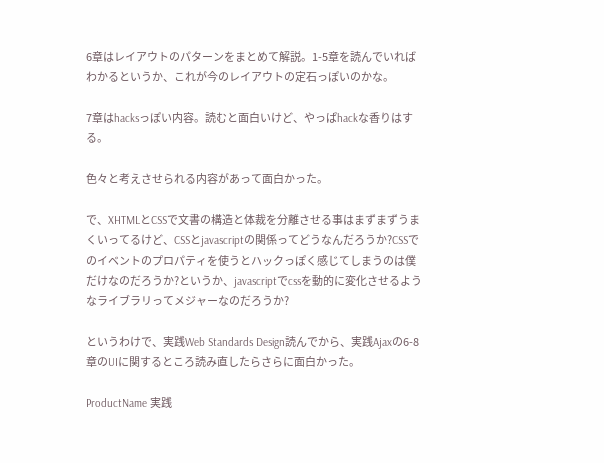6章はレイアウトのパターンをまとめて解説。1-5章を読んでいればわかるというか、これが今のレイアウトの定石っぽいのかな。

7章はhacksっぽい内容。読むと面白いけど、やっぱhackな香りはする。

色々と考えさせられる内容があって面白かった。

で、XHTMLとCSSで文書の構造と体裁を分離させる事はまずまずうまくいってるけど、CSSとjavascriptの関係ってどうなんだろうか?CSSでのイベントのプロパティを使うとハックっぽく感じてしまうのは僕だけなのだろうか?というか、javascriptでcssを動的に変化させるようなライブラリってメジャーなのだろうか?

というわけで、実践Web Standards Design読んでから、実践Ajaxの6-8章のUIに関するところ読み直したらさらに面白かった。

ProductName 実践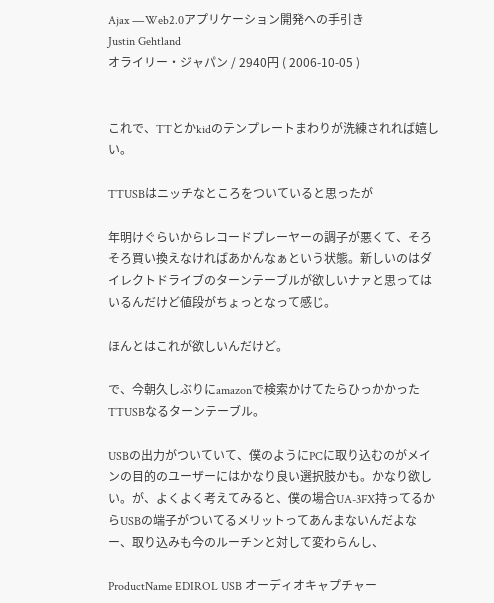Ajax ―Web2.0アプリケーション開発への手引き
Justin Gehtland
オライリー・ジャパン / 2940円 ( 2006-10-05 )


これで、TTとかkidのテンプレートまわりが洗練されれば嬉しい。

TTUSBはニッチなところをついていると思ったが

年明けぐらいからレコードプレーヤーの調子が悪くて、そろそろ買い換えなければあかんなぁという状態。新しいのはダイレクトドライブのターンテーブルが欲しいナァと思ってはいるんだけど値段がちょっとなって感じ。

ほんとはこれが欲しいんだけど。

で、今朝久しぶりにamazonで検索かけてたらひっかかったTTUSBなるターンテーブル。

USBの出力がついていて、僕のようにPCに取り込むのがメインの目的のユーザーにはかなり良い選択肢かも。かなり欲しい。が、よくよく考えてみると、僕の場合UA-3FX持ってるからUSBの端子がついてるメリットってあんまないんだよなー、取り込みも今のルーチンと対して変わらんし、

ProductName EDIROL USB オーディオキャプチャー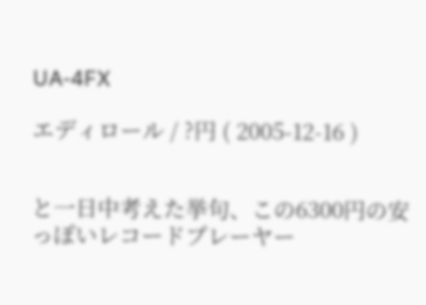UA-4FX

エディロール / ?円 ( 2005-12-16 )


と一日中考えた挙句、この6300円の安っぽいレコードプレーヤー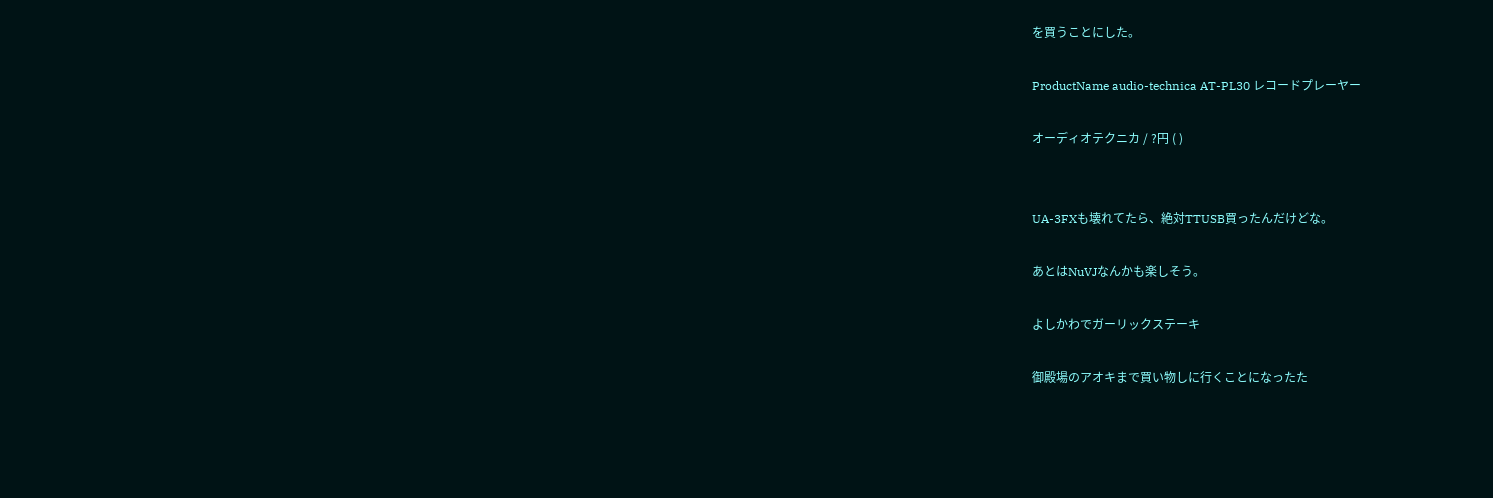を買うことにした。

ProductName audio-technica AT-PL30 レコードプレーヤー

オーディオテクニカ / ?円 ( )


UA-3FXも壊れてたら、絶対TTUSB買ったんだけどな。

あとはNuVJなんかも楽しそう。

よしかわでガーリックステーキ

御殿場のアオキまで買い物しに行くことになったた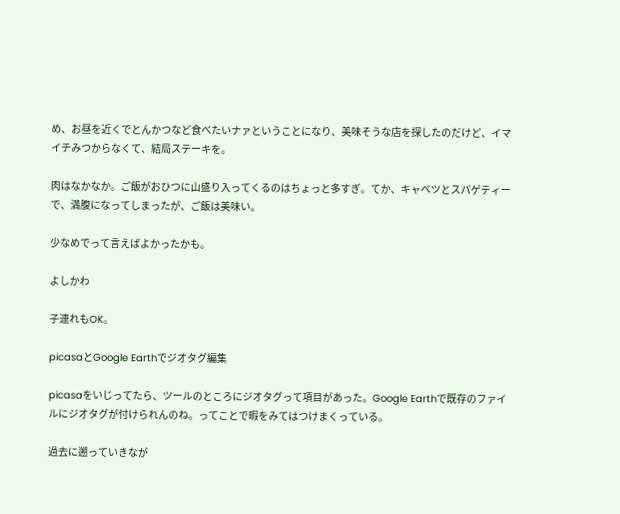め、お昼を近くでとんかつなど食べたいナァということになり、美味そうな店を探したのだけど、イマイチみつからなくて、結局ステーキを。

肉はなかなか。ご飯がおひつに山盛り入ってくるのはちょっと多すぎ。てか、キャベツとスパゲティーで、満腹になってしまったが、ご飯は美味い。

少なめでって言えばよかったかも。

よしかわ

子連れもOK。

picasaとGoogle Earthでジオタグ編集

picasaをいじってたら、ツールのところにジオタグって項目があった。Google Earthで既存のファイルにジオタグが付けられんのね。ってことで暇をみてはつけまくっている。

過去に遡っていきなが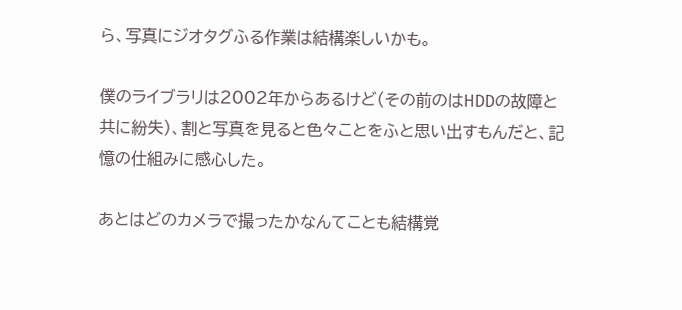ら、写真にジオタグふる作業は結構楽しいかも。

僕のライブラリは2002年からあるけど(その前のはHDDの故障と共に紛失)、割と写真を見ると色々ことをふと思い出すもんだと、記憶の仕組みに感心した。

あとはどのカメラで撮ったかなんてことも結構覚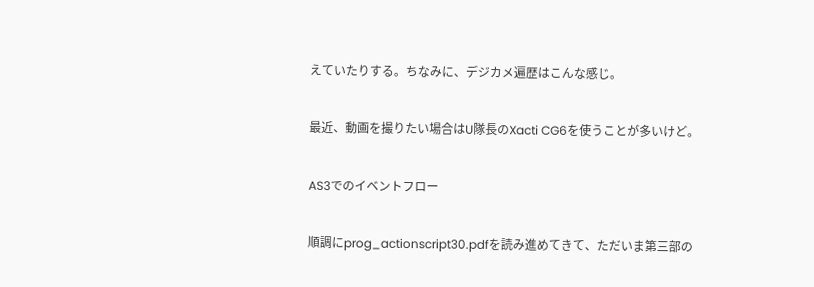えていたりする。ちなみに、デジカメ遍歴はこんな感じ。

最近、動画を撮りたい場合はU隊長のXacti CG6を使うことが多いけど。

AS3でのイベントフロー

順調にprog_actionscript30.pdfを読み進めてきて、ただいま第三部の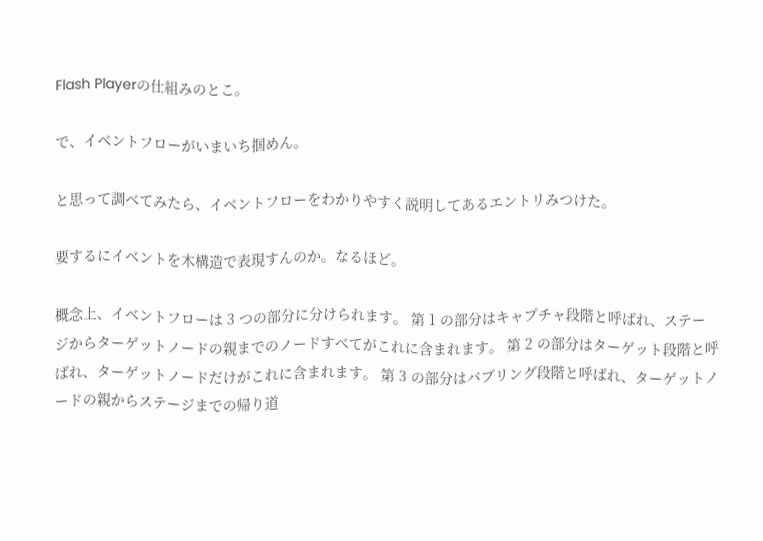Flash Playerの仕組みのとこ。

で、イベントフローがいまいち掴めん。

と思って調べてみたら、イベントフローをわかりやすく説明してあるエントリみつけた。

要するにイベントを木構造で表現すんのか。なるほど。

概念上、イベントフローは 3 つの部分に分けられます。 第 1 の部分はキャプチャ段階と呼ばれ、ステージからターゲットノードの親までのノードすべてがこれに含まれます。 第 2 の部分はターゲット段階と呼ばれ、ターゲットノードだけがこれに含まれます。 第 3 の部分はバブリング段階と呼ばれ、ターゲットノードの親からステージまでの帰り道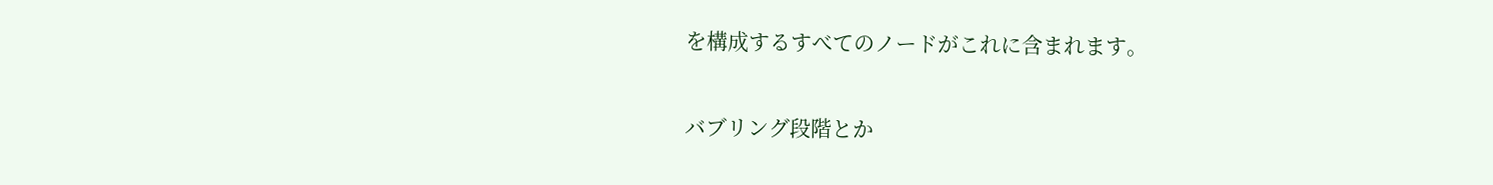を構成するすべてのノードがこれに含まれます。

バブリング段階とか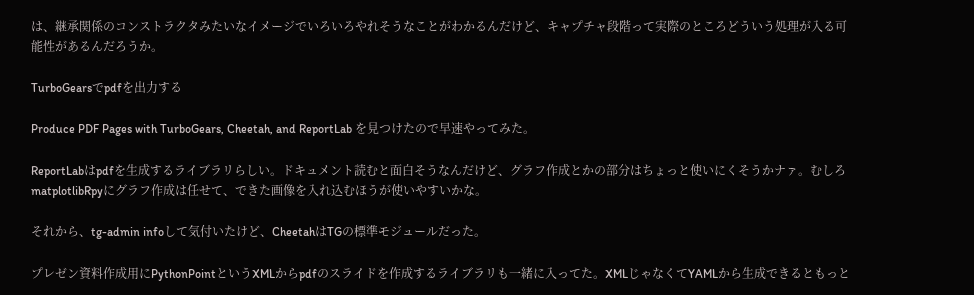は、継承関係のコンストラクタみたいなイメージでいろいろやれそうなことがわかるんだけど、キャプチャ段階って実際のところどういう処理が入る可能性があるんだろうか。

TurboGearsでpdfを出力する

Produce PDF Pages with TurboGears, Cheetah, and ReportLab を見つけたので早速やってみた。

ReportLabはpdfを生成するライブラリらしい。ドキュメント読むと面白そうなんだけど、グラフ作成とかの部分はちょっと使いにくそうかナァ。むしろmatplotlibRpyにグラフ作成は任せて、できた画像を入れ込むほうが使いやすいかな。

それから、tg-admin infoして気付いたけど、CheetahはTGの標準モジュールだった。

プレゼン資料作成用にPythonPointというXMLからpdfのスライドを作成するライブラリも一緒に入ってた。XMLじゃなくてYAMLから生成できるともっと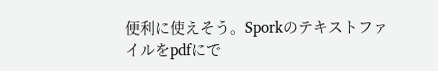便利に使えそう。Sporkのテキストファイルをpdfにで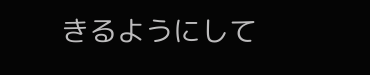きるようにして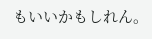もいいかもしれん。